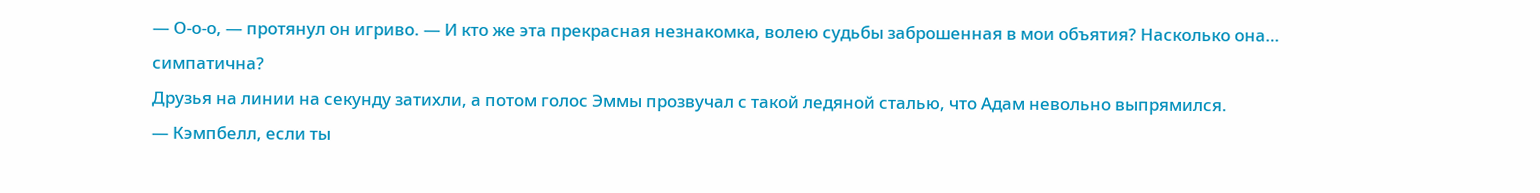— О-о-о, — протянул он игриво. — И кто же эта прекрасная незнакомка, волею судьбы заброшенная в мои объятия? Насколько она… симпатична?
Друзья на линии на секунду затихли, а потом голос Эммы прозвучал с такой ледяной сталью, что Адам невольно выпрямился.
— Кэмпбелл, если ты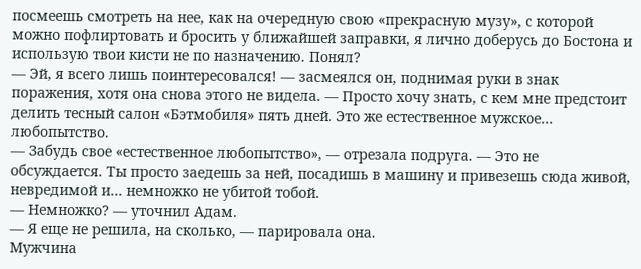посмеешь смотреть на нее, как на очередную свою «прекрасную музу», с которой можно пофлиртовать и бросить у ближайшей заправки, я лично доберусь до Бостона и использую твои кисти не по назначению. Понял?
— Эй, я всего лишь поинтересовался! — засмеялся он, поднимая руки в знак поражения, хотя она снова этого не видела. — Просто хочу знать, с кем мне предстоит делить тесный салон «Бэтмобиля» пять дней. Это же естественное мужское… любопытство.
— Забудь свое «естественное любопытство», — отрезала подруга. — Это не обсуждается. Ты просто заедешь за ней, посадишь в машину и привезешь сюда живой, невредимой и… немножко не убитой тобой.
— Немножко? — уточнил Адам.
— Я еще не решила, на сколько, — парировала она.
Мужчина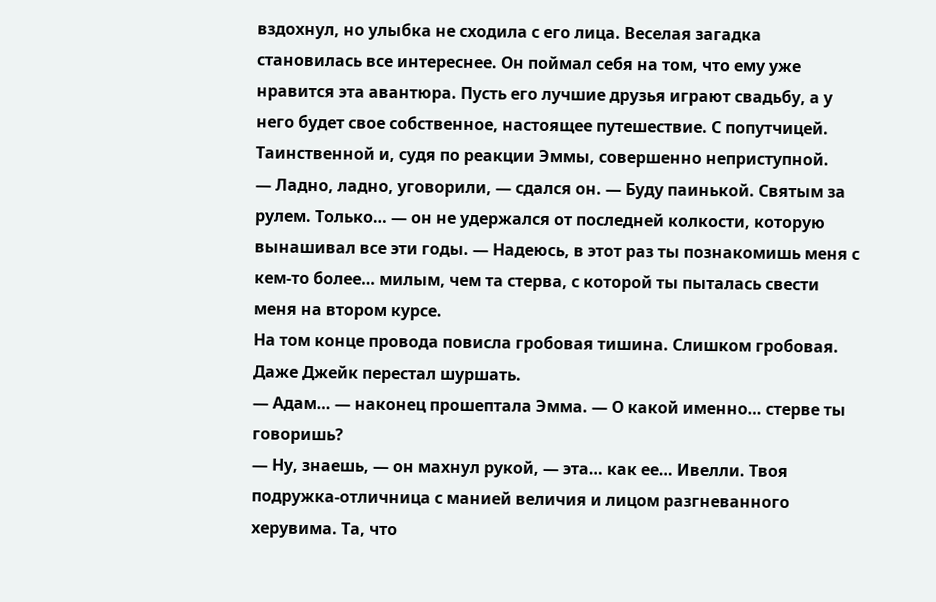вздохнул, но улыбка не сходила с его лица. Веселая загадка становилась все интереснее. Он поймал себя на том, что ему уже нравится эта авантюра. Пусть его лучшие друзья играют свадьбу, а у него будет свое собственное, настоящее путешествие. С попутчицей. Таинственной и, судя по реакции Эммы, совершенно неприступной.
— Ладно, ладно, уговорили, — сдался он. — Буду паинькой. Святым за рулем. Только… — он не удержался от последней колкости, которую вынашивал все эти годы. — Надеюсь, в этот раз ты познакомишь меня с кем-то более… милым, чем та стерва, с которой ты пыталась свести меня на втором курсе.
На том конце провода повисла гробовая тишина. Слишком гробовая. Даже Джейк перестал шуршать.
— Адам… — наконец прошептала Эмма. — О какой именно… стерве ты говоришь?
— Ну, знаешь, — он махнул рукой, — эта… как ее… Ивелли. Твоя подружка-отличница с манией величия и лицом разгневанного херувима. Та, что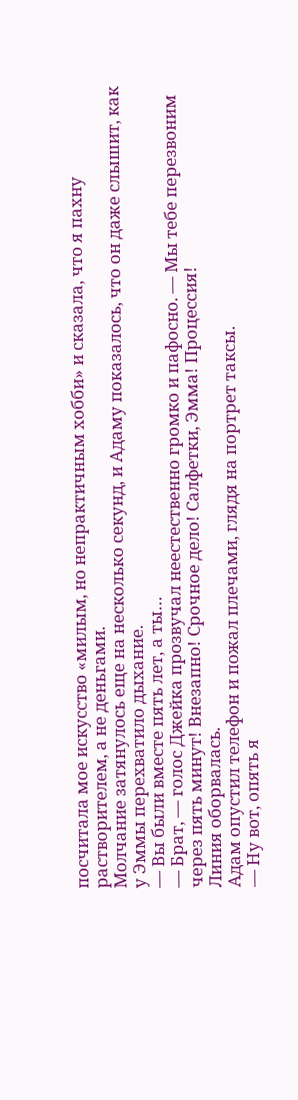посчитала мое искусство «милым, но непрактичным хобби» и сказала, что я пахну растворителем, а не деньгами.
Молчание затянулось еще на несколько секунд, и Адаму показалось, что он даже слышит, как у Эммы перехватило дыхание.
— Вы были вместе пять лет, а ты…
— Брат, — голос Джейка прозвучал неестественно громко и пафосно. — Мы тебе перезвоним через пять минут! Внезапно! Срочное дело! Салфетки, Эмма! Процессия!
Линия оборвалась.
Адам опустил телефон и пожал плечами, глядя на портрет таксы.
— Ну вот, опять я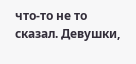что-то не то сказал. Девушки,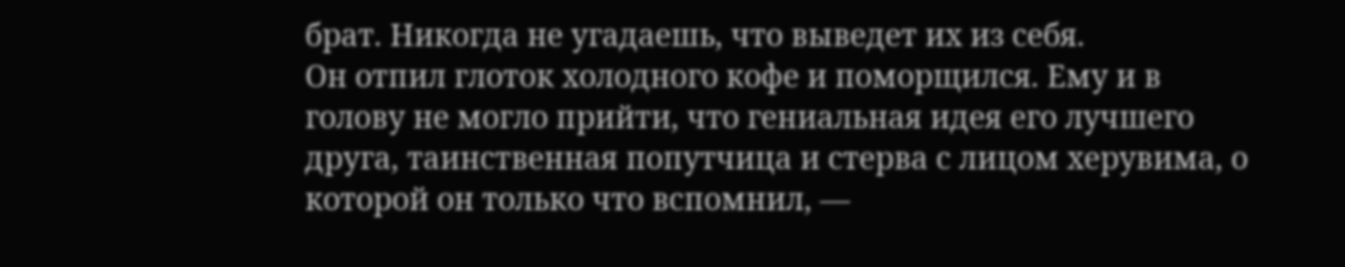брат. Никогда не угадаешь, что выведет их из себя.
Он отпил глоток холодного кофе и поморщился. Ему и в голову не могло прийти, что гениальная идея его лучшего друга, таинственная попутчица и стерва с лицом херувима, о которой он только что вспомнил, —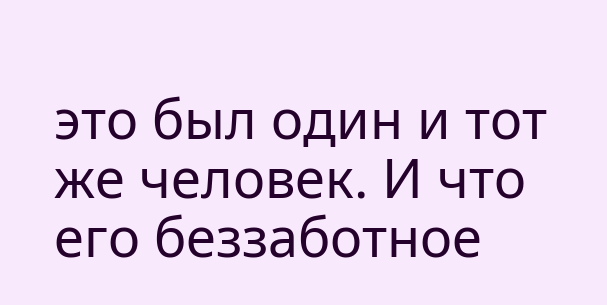это был один и тот же человек. И что его беззаботное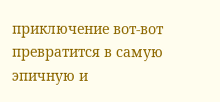приключение вот-вот превратится в самую эпичную и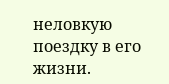неловкую поездку в его жизни.